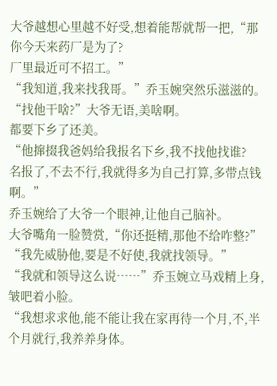大爷越想心里越不好受,想着能帮就帮一把,“那你今天来药厂是为了?
厂里最近可不招工。”
“我知道,我来找我哥。”乔玉婉突然乐滋滋的。
“找他干啥?”大爷无语,美啥啊。
都要下乡了还美。
“他撺掇我爸妈给我报名下乡,我不找他找谁?
名报了,不去不行,我就得多为自己打算,多带点钱啊。”
乔玉婉给了大爷一个眼神,让他自己脑补。
大爷嘴角一脸赞赏,“你还挺精,那他不给咋整?”
“我先威胁他,要是不好使,我就找领导。”
“我就和领导这么说……”乔玉婉立马戏精上身,皱吧着小脸。
“我想求求他,能不能让我在家再待一个月,不,半个月就行,我养养身体。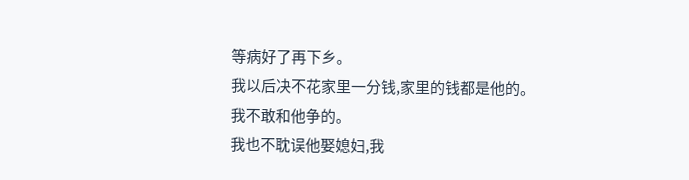等病好了再下乡。
我以后决不花家里一分钱,家里的钱都是他的。
我不敢和他争的。
我也不耽误他娶媳妇,我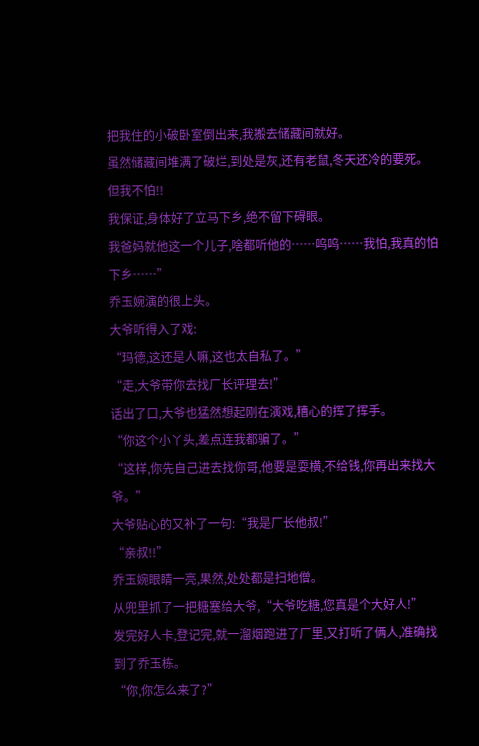把我住的小破卧室倒出来,我搬去储藏间就好。
虽然储藏间堆满了破烂,到处是灰,还有老鼠,冬天还冷的要死。
但我不怕!!
我保证,身体好了立马下乡,绝不留下碍眼。
我爸妈就他这一个儿子,啥都听他的……呜呜……我怕,我真的怕下乡……”
乔玉婉演的很上头。
大爷听得入了戏:
“玛德,这还是人嘛,这也太自私了。”
“走,大爷带你去找厂长评理去!”
话出了口,大爷也猛然想起刚在演戏,糟心的挥了挥手。
“你这个小丫头,差点连我都骗了。”
“这样,你先自己进去找你哥,他要是耍横,不给钱,你再出来找大爷。”
大爷贴心的又补了一句:“我是厂长他叔!”
“亲叔!!”
乔玉婉眼睛一亮,果然,处处都是扫地僧。
从兜里抓了一把糖塞给大爷,“大爷吃糖,您真是个大好人!”
发完好人卡,登记完,就一溜烟跑进了厂里,又打听了俩人,准确找到了乔玉栋。
“你,你怎么来了?”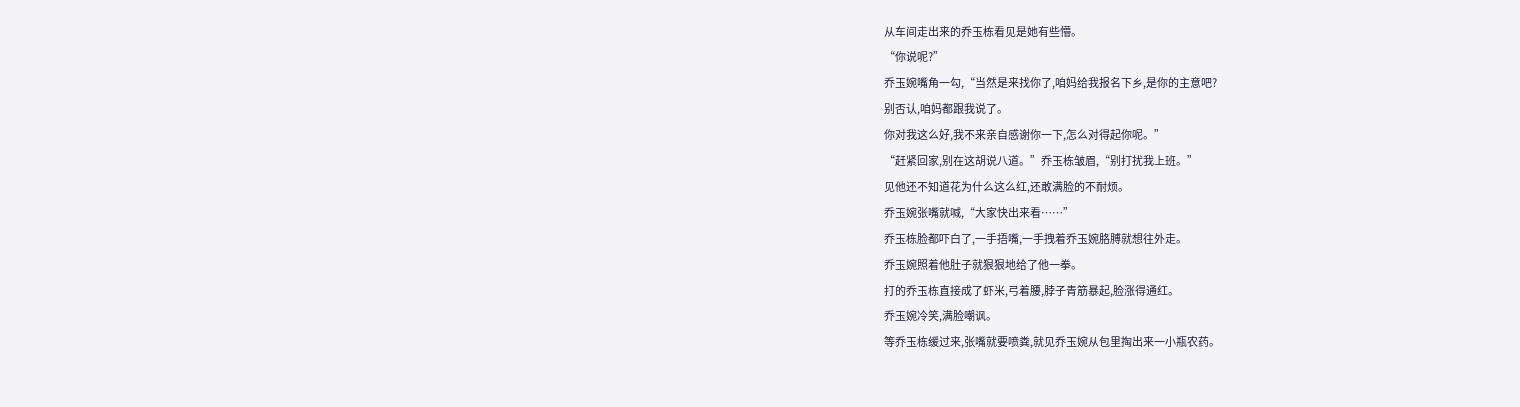从车间走出来的乔玉栋看见是她有些懵。
“你说呢?”
乔玉婉嘴角一勾,“当然是来找你了,咱妈给我报名下乡,是你的主意吧?
别否认,咱妈都跟我说了。
你对我这么好,我不来亲自感谢你一下,怎么对得起你呢。”
“赶紧回家,别在这胡说八道。”乔玉栋皱眉,“别打扰我上班。”
见他还不知道花为什么这么红,还敢满脸的不耐烦。
乔玉婉张嘴就喊,“大家快出来看……”
乔玉栋脸都吓白了,一手捂嘴,一手拽着乔玉婉胳膊就想往外走。
乔玉婉照着他肚子就狠狠地给了他一拳。
打的乔玉栋直接成了虾米,弓着腰,脖子青筋暴起,脸涨得通红。
乔玉婉冷笑,满脸嘲讽。
等乔玉栋缓过来,张嘴就要喷粪,就见乔玉婉从包里掏出来一小瓶农药。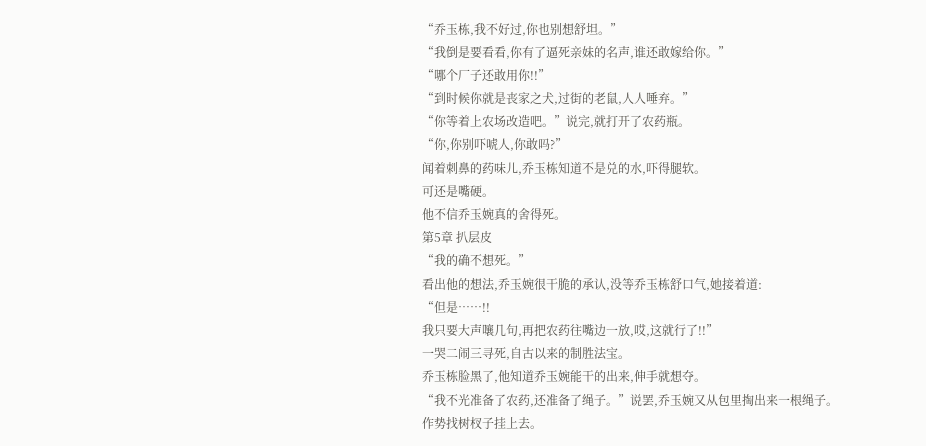“乔玉栋,我不好过,你也别想舒坦。”
“我倒是要看看,你有了逼死亲妹的名声,谁还敢嫁给你。”
“哪个厂子还敢用你!!”
“到时候你就是丧家之犬,过街的老鼠,人人唾弃。”
“你等着上农场改造吧。”说完,就打开了农药瓶。
“你,你别吓唬人,你敢吗?”
闻着刺鼻的药味儿,乔玉栋知道不是兑的水,吓得腿软。
可还是嘴硬。
他不信乔玉婉真的舍得死。
第5章 扒层皮
“我的确不想死。”
看出他的想法,乔玉婉很干脆的承认,没等乔玉栋舒口气,她接着道:
“但是……!!
我只要大声嚷几句,再把农药往嘴边一放,哎,这就行了!!”
一哭二闹三寻死,自古以来的制胜法宝。
乔玉栋脸黑了,他知道乔玉婉能干的出来,伸手就想夺。
“我不光准备了农药,还准备了绳子。”说罢,乔玉婉又从包里掏出来一根绳子。
作势找树杈子挂上去。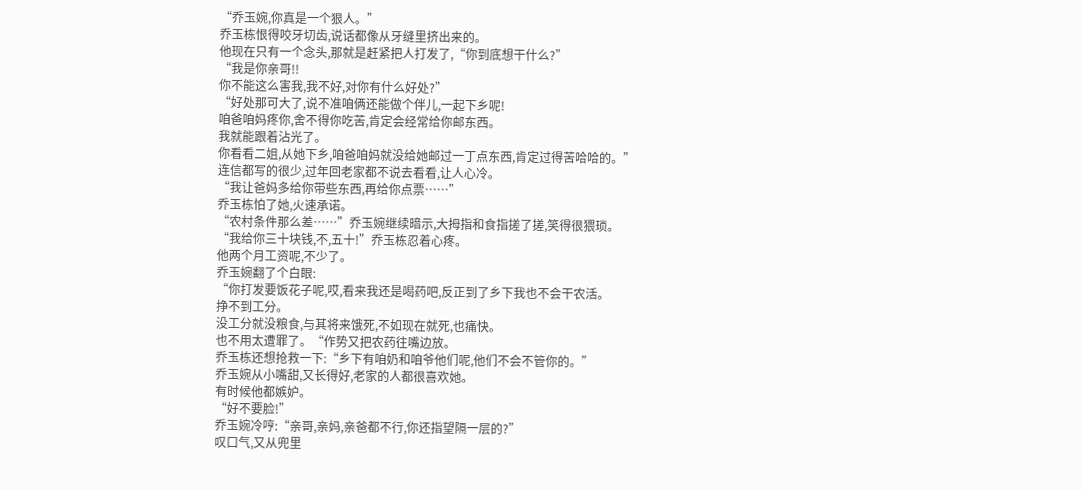“乔玉婉,你真是一个狠人。”
乔玉栋恨得咬牙切齿,说话都像从牙缝里挤出来的。
他现在只有一个念头,那就是赶紧把人打发了,“你到底想干什么?”
“我是你亲哥!!
你不能这么害我,我不好,对你有什么好处?”
“好处那可大了,说不准咱俩还能做个伴儿,一起下乡呢!
咱爸咱妈疼你,舍不得你吃苦,肯定会经常给你邮东西。
我就能跟着沾光了。
你看看二姐,从她下乡,咱爸咱妈就没给她邮过一丁点东西,肯定过得苦哈哈的。”
连信都写的很少,过年回老家都不说去看看,让人心冷。
“我让爸妈多给你带些东西,再给你点票……”
乔玉栋怕了她,火速承诺。
“农村条件那么差……”乔玉婉继续暗示,大拇指和食指搓了搓,笑得很猥琐。
“我给你三十块钱,不,五十!”乔玉栋忍着心疼。
他两个月工资呢,不少了。
乔玉婉翻了个白眼:
“你打发要饭花子呢,哎,看来我还是喝药吧,反正到了乡下我也不会干农活。
挣不到工分。
没工分就没粮食,与其将来饿死,不如现在就死,也痛快。
也不用太遭罪了。“作势又把农药往嘴边放。
乔玉栋还想抢救一下:“乡下有咱奶和咱爷他们呢,他们不会不管你的。”
乔玉婉从小嘴甜,又长得好,老家的人都很喜欢她。
有时候他都嫉妒。
“好不要脸!”
乔玉婉冷哼:“亲哥,亲妈,亲爸都不行,你还指望隔一层的?”
叹口气,又从兜里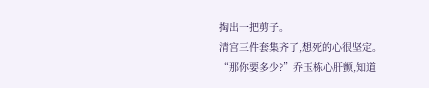掏出一把剪子。
清宫三件套集齐了,想死的心很坚定。
“那你要多少?”乔玉栋心肝颤,知道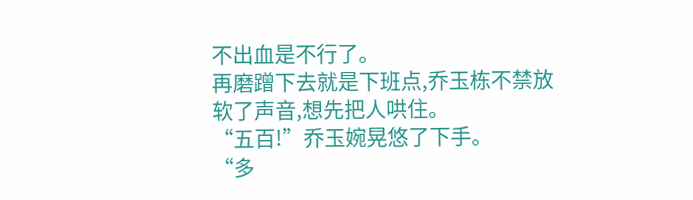不出血是不行了。
再磨蹭下去就是下班点,乔玉栋不禁放软了声音,想先把人哄住。
“五百!”乔玉婉晃悠了下手。
“多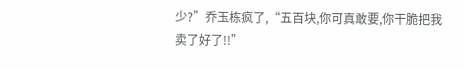少?”乔玉栋疯了,“五百块,你可真敢要,你干脆把我卖了好了!!”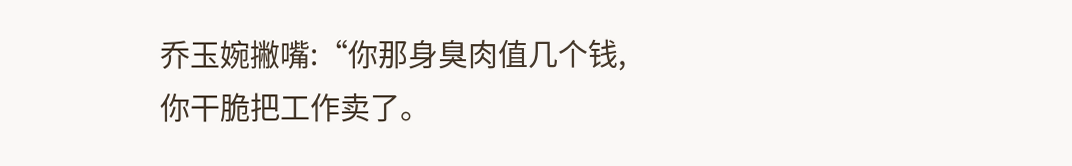乔玉婉撇嘴:“你那身臭肉值几个钱,你干脆把工作卖了。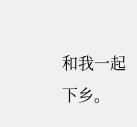和我一起下乡。